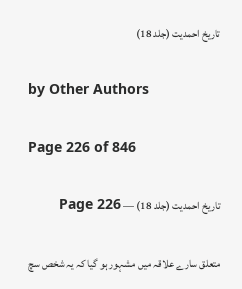تاریخ احمدیت (جلد 18)

by Other Authors

Page 226 of 846

تاریخ احمدیت (جلد 18) — Page 226

متعلق سارے علاقہ میں مشہور ہو گیا کہ یہ شخص سچ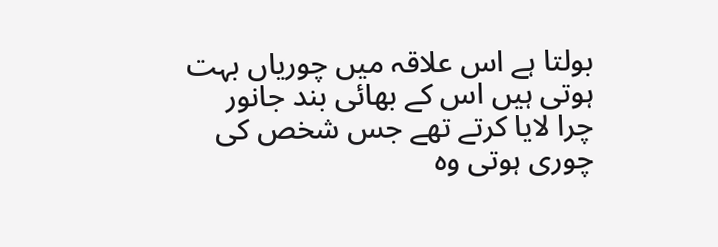بولتا ہے اس علاقہ میں چوریاں بہت ہوتی ہیں اس کے بھائی بند جانور چرا لایا کرتے تھے جس شخص کی چوری ہوتی وہ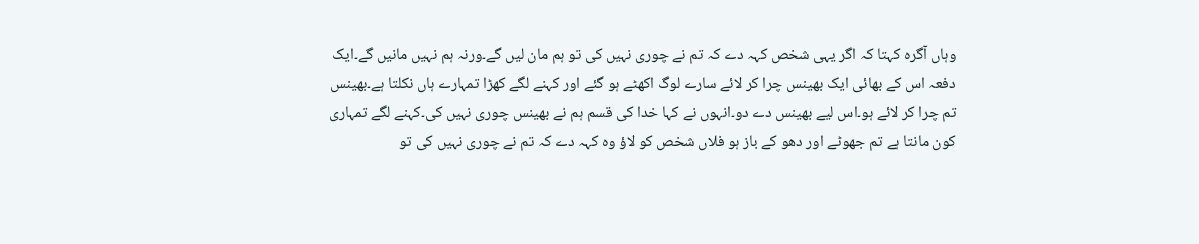وہاں آگرہ کہتا کہ اگر یہی شخص کہہ دے کہ تم نے چوری نہیں کی تو ہم مان لیں گے۔ورنہ ہم نہیں مانیں گے۔ایک دفعہ اس کے بھائی ایک بھینس چرا کر لائے سارے لوگ اکھٹے ہو گئے اور کہنے لگے کھڑا تمہارے ہاں نکلتا ہے۔بھینس تم چرا کر لائے ہو۔اس لیے بھینس دے دو۔انہوں نے کہا خدا کی قسم ہم نے بھینس چوری نہیں کی۔کہنے لگے تمہاری کون مانتا ہے تم جھوٹے اور دھو کے باز ہو فلاں شخص کو لاؤ وہ کہہ دے کہ تم نے چوری نہیں کی تو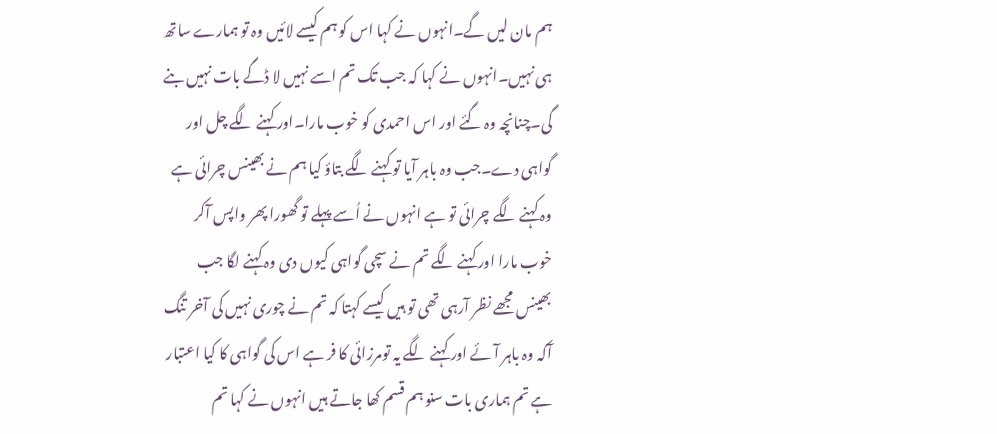ہم مان لیں گے۔انہوں نے کہا اس کو ہم کیسے لائیں وہ تو ہمارے ساتھ ہی نہیں۔انہوں نے کہا کہ جب تک تم اسے نہیں لا ڈگے بات نہیں بنے گی۔چنانچہ وہ گئے اور اس احمدی کو خوب مارا۔اور کہنے لگے چل اور گواہی دے۔جب وہ باہر آیا تو کہنے لگے بتاؤ کیا ہم نے بھینس چرائی ہے وہ کہنے لگے چرائی تو ہے انہوں نے اُسے پہلے تو گھورا پھر واپس آکر خوب مارا اور کہنے لگے تم نے سچی گواہی کیوں دی وہ کہنے لگا جب بھینس مجھے نظر آرہی تھی تو ہیں کیسے کہتا کہ تم نے چوری نہیں کی آخر تنگ آکہ وہ باہر آئے اور کہنے لگے یہ تومرزائی کا فر ہے اس کی گواہی کا کیا اعتبار ہے تم ہماری بات سنو ہم قسم کھا جاتے ہیں انہوں نے کہا تم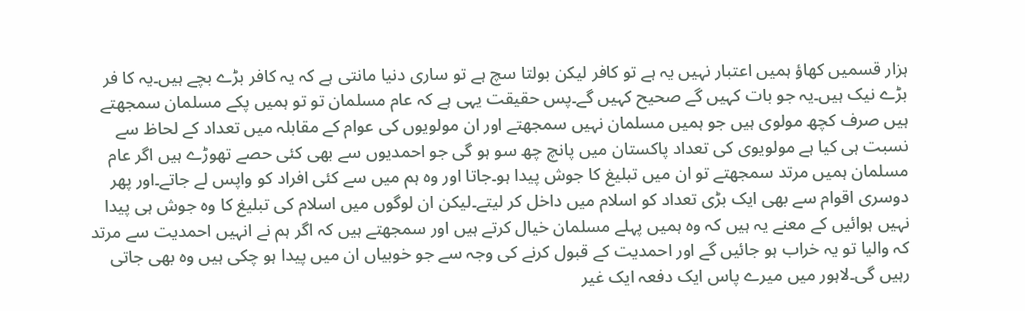ہزار قسمیں کھاؤ ہمیں اعتبار نہیں یہ ہے تو کافر لیکن بولتا سچ ہے تو ساری دنیا مانتی ہے کہ یہ کافر بڑے بچے ہیں۔یہ کا فر بڑے نیک ہیں۔یہ جو بات کہیں گے صحیح کہیں گے۔پس حقیقت یہی ہے کہ عام مسلمان تو تو ہمیں پکے مسلمان سمجھتے ہیں صرف کچھ مولوی ہیں جو ہمیں مسلمان نہیں سمجھتے اور ان مولویوں کی عوام کے مقابلہ میں تعداد کے لحاظ سے نسبت ہی کیا ہے مولویوی کی تعداد پاکستان میں پانچ چھ سو ہو گی جو احمدیوں سے بھی کئی حصے تھوڑے ہیں اگر عام مسلمان ہمیں مرتد سمجھتے تو ان میں تبلیغ کا جوش پیدا ہو۔جاتا اور وہ ہم میں سے کئی افراد کو واپس لے جاتے۔اور پھر دوسری اقوام سے بھی ایک بڑی تعداد کو اسلام میں داخل کر لیتے۔لیکن ان لوگوں میں اسلام کی تبلیغ کا وہ جوش ہی پیدا نہیں ہوائیں کے معنے یہ ہیں کہ وہ ہمیں پہلے مسلمان خیال کرتے ہیں اور سمجھتے ہیں کہ اگر ہم نے انہیں احمدیت سے مرتد کہ والیا تو یہ خراب ہو جائیں گے اور احمدیت کے قبول کرنے کی وجہ سے جو خوبیاں ان میں پیدا ہو چکی ہیں وہ بھی جاتی رہیں گی۔لاہور میں میرے پاس ایک دفعہ ایک غیر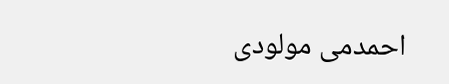احمدمی مولودی